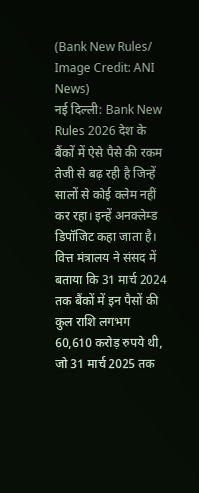(Bank New Rules/ Image Credit: ANI News)
नई दिल्ली: Bank New Rules 2026 देश के बैंकों में ऐसे पैसे की रकम तेजी से बढ़ रही है जिन्हें सालों से कोई क्लेम नहीं कर रहा। इन्हें अनक्लेम्ड डिपॉजिट कहा जाता है। वित्त मंत्रालय ने संसद में बताया कि 31 मार्च 2024 तक बैंकों में इन पैसों की कुल राशि लगभग 60,610 करोड़ रुपये थी, जो 31 मार्च 2025 तक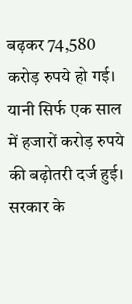बढ़कर 74,580 करोड़ रुपये हो गई। यानी सिर्फ एक साल में हजारों करोड़ रुपये की बढ़ोतरी दर्ज हुई।
सरकार के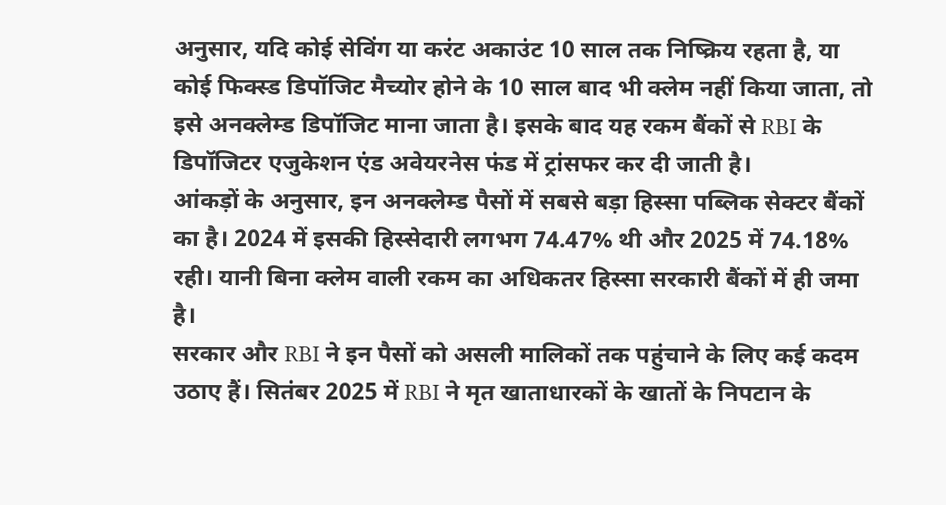अनुसार, यदि कोई सेविंग या करंट अकाउंट 10 साल तक निष्क्रिय रहता है, या कोई फिक्स्ड डिपॉजिट मैच्योर होने के 10 साल बाद भी क्लेम नहीं किया जाता, तो इसे अनक्लेम्ड डिपॉजिट माना जाता है। इसके बाद यह रकम बैंकों से RBI के डिपॉजिटर एजुकेशन एंड अवेयरनेस फंड में ट्रांसफर कर दी जाती है।
आंकड़ों के अनुसार, इन अनक्लेम्ड पैसों में सबसे बड़ा हिस्सा पब्लिक सेक्टर बैंकों का है। 2024 में इसकी हिस्सेदारी लगभग 74.47% थी और 2025 में 74.18% रही। यानी बिना क्लेम वाली रकम का अधिकतर हिस्सा सरकारी बैंकों में ही जमा है।
सरकार और RBI ने इन पैसों को असली मालिकों तक पहुंचाने के लिए कई कदम उठाए हैं। सितंबर 2025 में RBI ने मृत खाताधारकों के खातों के निपटान के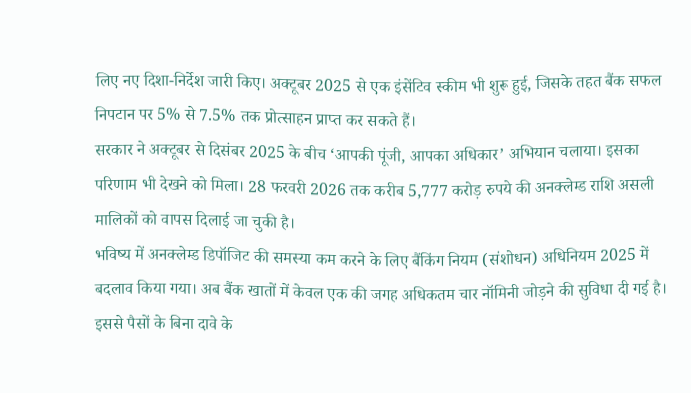लिए नए दिशा-निर्देश जारी किए। अक्टूबर 2025 से एक इंसेंटिव स्कीम भी शुरू हुई, जिसके तहत बैंक सफल निपटान पर 5% से 7.5% तक प्रोत्साहन प्राप्त कर सकते हैं।
सरकार ने अक्टूबर से दिसंबर 2025 के बीच ‘आपकी पूंजी, आपका अधिकार’ अभियान चलाया। इसका परिणाम भी देखने को मिला। 28 फरवरी 2026 तक करीब 5,777 करोड़ रुपये की अनक्लेम्ड राशि असली मालिकों को वापस दिलाई जा चुकी है।
भविष्य में अनक्लेम्ड डिपॉजिट की समस्या कम करने के लिए बैंकिंग नियम (संशोधन) अधिनियम 2025 में बदलाव किया गया। अब बैंक खातों में केवल एक की जगह अधिकतम चार नॉमिनी जोड़ने की सुविधा दी गई है। इससे पैसों के बिना दावे के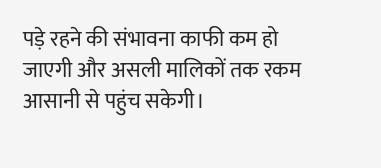पड़े रहने की संभावना काफी कम हो जाएगी और असली मालिकों तक रकम आसानी से पहुंच सकेगी।